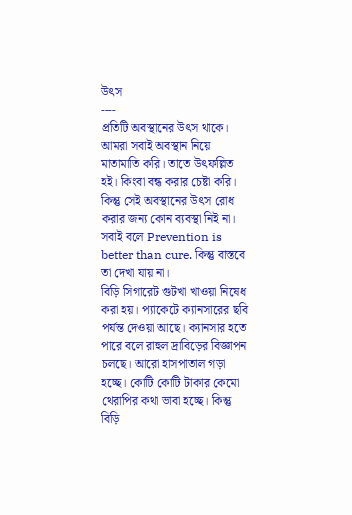উৎস
----
প্রতিটি অবস্থানের উৎস থাকে। আমরা সবাই অবস্থান নিয়ে মাতামাতি করি। তাতে উৎফল্লিত হই। কিংবা বন্ধ করার চেষ্টা করি। কিন্তু সেই অবস্থানের উৎস রোধ করার জন্য কোন ব্যবস্থা নিই না। সবাই বলে Prevention is better than cure. কিন্তু বাস্তবে তা দেখা যায় না।
বিড়ি সিগারেট গুটখা খাওয়া নিষেধ করা হয়। প্যাকেটে ক্যানসারের ছবি পর্যন্ত দেওয়া আছে। ক্যানসার হতে পারে বলে রাহুল দ্রাবিড়ের বিজ্ঞাপন চলছে। আরো হাসপাতাল গড়া হচ্ছে। কোটি কোটি টাকার কেমো থেরাপির কথা ভাবা হচ্ছে। কিন্তু বিড়ি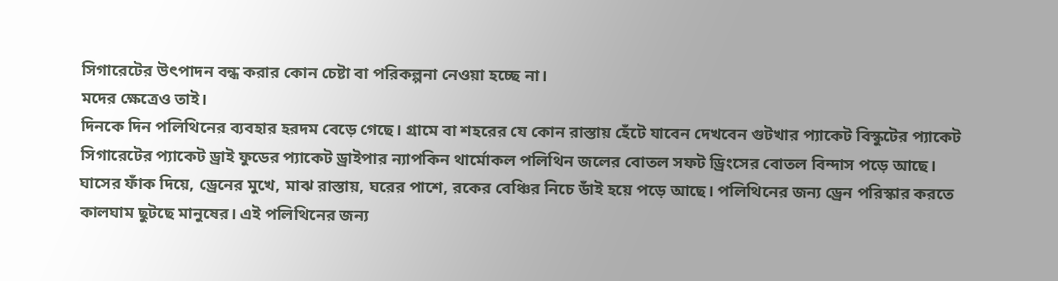সিগারেটের উৎপাদন বন্ধ করার কোন চেষ্টা বা পরিকল্পনা নেওয়া হচ্ছে না।
মদের ক্ষেত্রেও তাই।
দিনকে দিন পলিথিনের ব্যবহার হরদম বেড়ে গেছে। গ্রামে বা শহরের যে কোন রাস্তায় হেঁটে যাবেন দেখবেন গুটখার প্যাকেট বিস্কুটের প্যাকেট সিগারেটের প্যাকেট ড্রাই ফুডের প্যাকেট ড্রাইপার ন্যাপকিন থার্মোকল পলিথিন জলের বোতল সফট ড্রিংসের বোতল বিন্দাস পড়ে আছে। ঘাসের ফাঁক দিয়ে, ড্রেনের মুখে, মাঝ রাস্তায়, ঘরের পাশে, রকের বেঞ্চির নিচে ডাঁই হয়ে পড়ে আছে। পলিথিনের জন্য ড্রেন পরিস্কার করতে কালঘাম ছুটছে মানুষের। এই পলিথিনের জন্য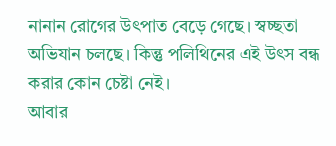নানান রোগের উৎপাত বেড়ে গেছে। স্বচ্ছতা অভিযান চলছে। কিন্তু পলিথিনের এই উৎস বন্ধ করার কোন চেষ্টা নেই।
আবার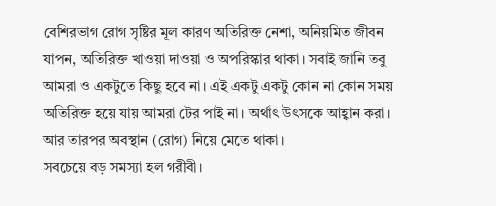বেশিরভাগ রোগ সৃষ্টির মূল কারণ অতিরিক্ত নেশা, অনিয়মিত জীবন যাপন, অতিরিক্ত খাওয়া দাওয়া ও অপরিস্কার থাকা। সবাই জানি তবু আমরা ও একটুতে কিছু হবে না। এই একটু একটু কোন না কোন সময় অতিরিক্ত হয়ে যায় আমরা টের পাই না। অর্থাৎ উৎসকে আহ্বান করা। আর তারপর অবস্থান (রোগ) নিয়ে মেতে থাকা।
সবচেয়ে বড় সমস্যা হল গরীবী।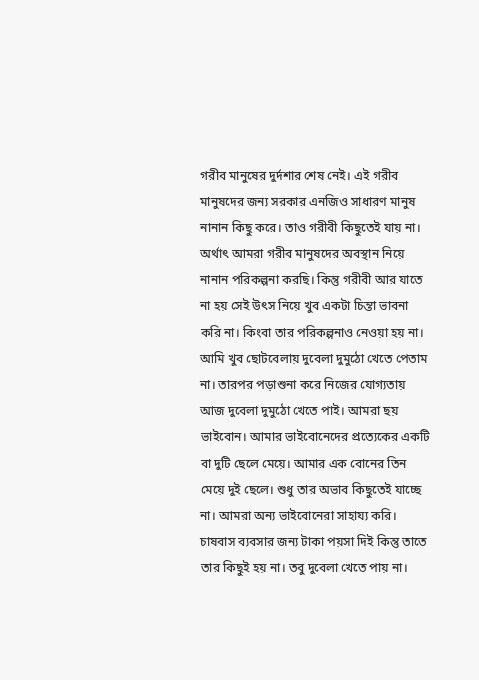গরীব মানুষের দুর্দশার শেষ নেই। এই গরীব মানুষদের জন্য সরকার এনজিও সাধারণ মানুষ নানান কিছু করে। তাও গরীবী কিছুতেই যায় না। অর্থাৎ আমরা গরীব মানুষদের অবস্থান নিয়ে নানান পরিকল্পনা করছি। কিন্তু গরীবী আর যাতে না হয় সেই উৎস নিয়ে খুব একটা চিন্তা ভাবনা করি না। কিংবা তার পরিকল্পনাও নেওয়া হয় না।
আমি খুব ছোটবেলায় দুবেলা দুমুঠো খেতে পেতাম না। তারপর পড়াশুনা করে নিজের যোগ্যতায় আজ দুবেলা দুমুঠো খেতে পাই। আমরা ছয় ভাইবোন। আমার ভাইবোনেদের প্রত্যেকের একটি বা দুটি ছেলে মেয়ে। আমার এক বোনের তিন মেয়ে দুই ছেলে। শুধু তার অভাব কিছুতেই যাচ্ছে না। আমরা অন্য ভাইবোনেরা সাহায্য করি। চাষবাস ব্যবসার জন্য টাকা পয়সা দিই কিন্তু তাতে তার কিছুই হয় না। তবু দুবেলা খেতে পায় না।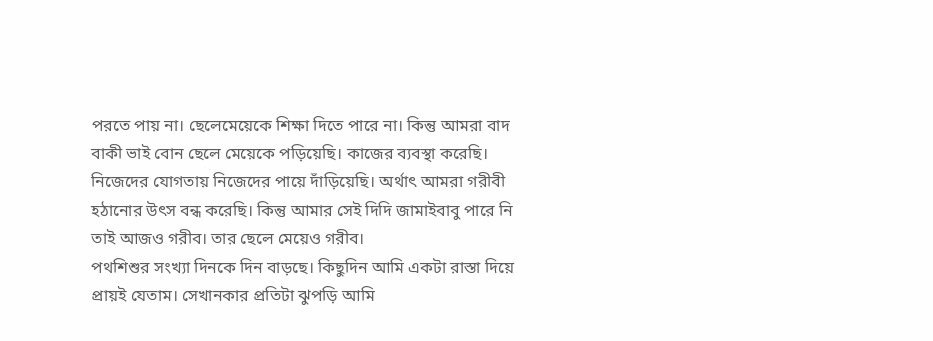পরতে পায় না। ছেলেমেয়েকে শিক্ষা দিতে পারে না। কিন্তু আমরা বাদ বাকী ভাই বোন ছেলে মেয়েকে পড়িয়েছি। কাজের ব্যবস্থা করেছি। নিজেদের যোগতায় নিজেদের পায়ে দাঁড়িয়েছি। অর্থাৎ আমরা গরীবী হঠানোর উৎস বন্ধ করেছি। কিন্তু আমার সেই দিদি জামাইবাবু পারে নি তাই আজও গরীব। তার ছেলে মেয়েও গরীব।
পথশিশুর সংখ্যা দিনকে দিন বাড়ছে। কিছুদিন আমি একটা রাস্তা দিয়ে প্রায়ই যেতাম। সেখানকার প্রতিটা ঝুপড়ি আমি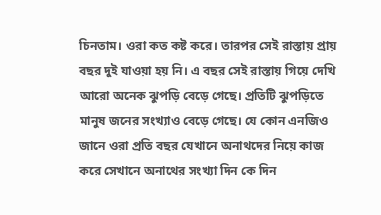চিনতাম। ওরা কত কষ্ট করে। তারপর সেই রাস্তায় প্রায় বছর দুই যাওয়া হয় নি। এ বছর সেই রাস্তায় গিয়ে দেখি আরো অনেক ঝুপড়ি বেড়ে গেছে। প্রতিটি ঝুপড়িতে মানুষ জনের সংখ্যাও বেড়ে গেছে। যে কোন এনজিও জানে ওরা প্রতি বছর যেখানে অনাথদের নিয়ে কাজ করে সেখানে অনাথের সংখ্যা দিন কে দিন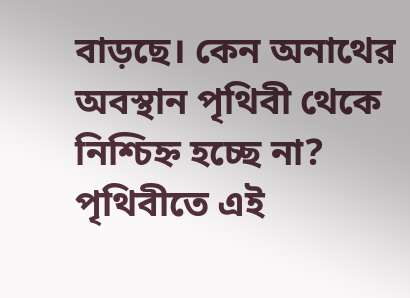বাড়ছে। কেন অনাথের অবস্থান পৃথিবী থেকে নিশ্চিহ্ন হচ্ছে না? পৃথিবীতে এই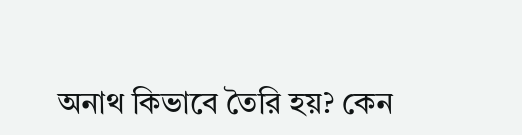অনাথ কিভাবে তৈরি হয়? কেন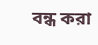বন্ধ করা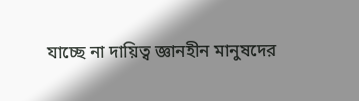যাচ্ছে না দায়িত্ব জ্ঞানহীন মানুষদের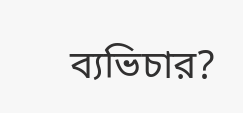ব্যভিচার?